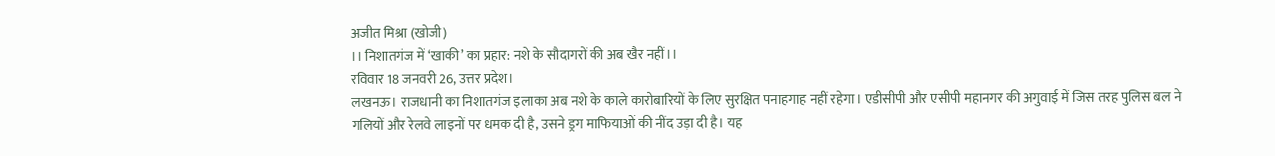अजीत मिश्रा (खोजी)
।। निशातगंज में ‘खाकी’ का प्रहार: नशे के सौदागरों की अब खैर नहीं।।
रविवार 18 जनवरी 26, उत्तर प्रदेश।
लखनऊ। राजधानी का निशातगंज इलाका अब नशे के काले कारोबारियों के लिए सुरक्षित पनाहगाह नहीं रहेगा। एडीसीपी और एसीपी महानगर की अगुवाई में जिस तरह पुलिस बल ने गलियों और रेलवे लाइनों पर धमक दी है, उसने ड्रग माफियाओं की नींद उड़ा दी है। यह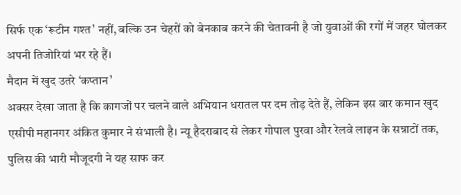सिर्फ एक ‘रूटीन गश्त’ नहीं, बल्कि उन चेहरों को बेनकाब करने की चेतावनी है जो युवाओं की रगों में जहर घोलकर अपनी तिजोरियां भर रहे हैं।
मैदान में खुद उतरे ‘कप्तान’
अक्सर देखा जाता है कि कागजों पर चलने वाले अभियान धरातल पर दम तोड़ देते हैं, लेकिन इस बार कमान खुद एसीपी महानगर अंकित कुमार ने संभाली है। न्यू हैदराबाद से लेकर गोपाल पुरवा और रेलवे लाइन के सन्नाटों तक, पुलिस की भारी मौजूदगी ने यह साफ कर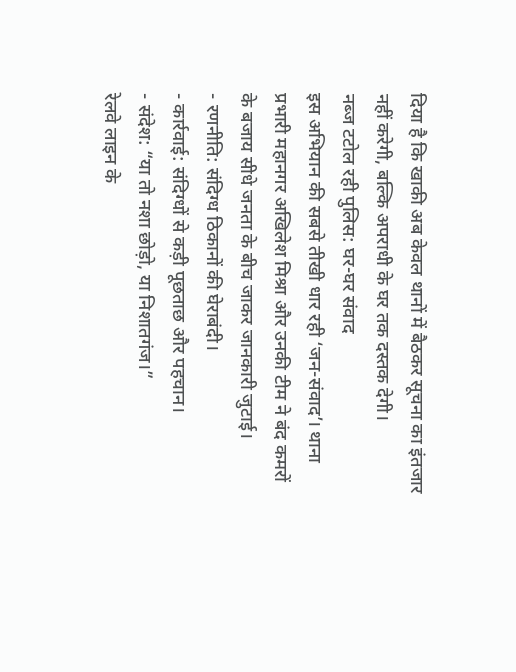दिया है कि खाकी अब केवल थानों में बैठकर सूचना का इंतजार नहीं करेगी, बल्कि अपराधी के घर तक दस्तक देगी।
नब्ज टटोल रही पुलिस: घर-घर संवाद
इस अभियान की सबसे तीखी धार रही ‘जन-संवाद’। थाना प्रभारी महानगर अखिलेश मिश्रा और उनकी टीम ने बंद कमरों के बजाय सीधे जनता के बीच जाकर जानकारी जुटाई।
- रणनीति: संदिग्ध ठिकानों की घेराबंदी।
- कार्रवाई: संदिग्धों से कड़ी पूछताछ और पहचान।
- संदेश: “या तो नशा छोड़ो, या निशातगंज।”
रेलवे लाइन के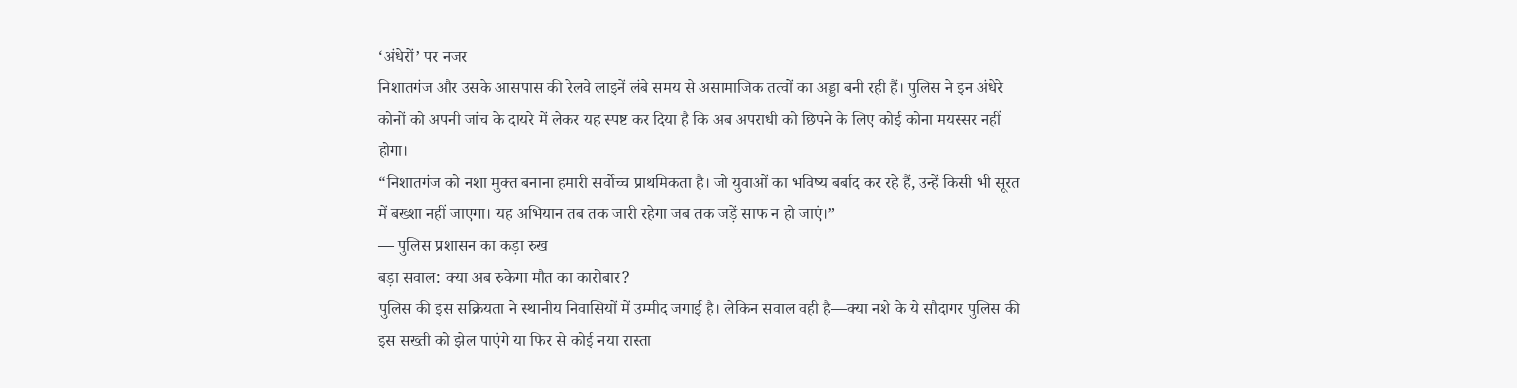‘अंधेरों’ पर नजर
निशातगंज और उसके आसपास की रेलवे लाइनें लंबे समय से असामाजिक तत्वों का अड्डा बनी रही हैं। पुलिस ने इन अंधेरे कोनों को अपनी जांच के दायरे में लेकर यह स्पष्ट कर दिया है कि अब अपराधी को छिपने के लिए कोई कोना मयस्सर नहीं होगा।
“निशातगंज को नशा मुक्त बनाना हमारी सर्वोच्च प्राथमिकता है। जो युवाओं का भविष्य बर्बाद कर रहे हैं, उन्हें किसी भी सूरत में बख्शा नहीं जाएगा। यह अभियान तब तक जारी रहेगा जब तक जड़ें साफ न हो जाएं।”
— पुलिस प्रशासन का कड़ा रुख
बड़ा सवाल: क्या अब रुकेगा मौत का कारोबार?
पुलिस की इस सक्रियता ने स्थानीय निवासियों में उम्मीद जगाई है। लेकिन सवाल वही है—क्या नशे के ये सौदागर पुलिस की इस सख्ती को झेल पाएंगे या फिर से कोई नया रास्ता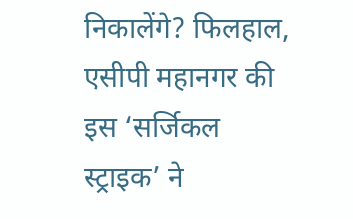निकालेंगे? फिलहाल, एसीपी महानगर की इस ‘सर्जिकल स्ट्राइक’ ने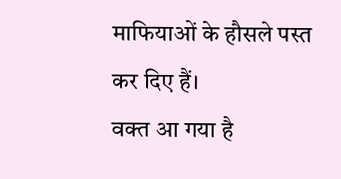माफियाओं के हौसले पस्त कर दिए हैं।
वक्त आ गया है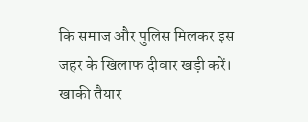कि समाज और पुलिस मिलकर इस जहर के खिलाफ दीवार खड़ी करें। खाकी तैयार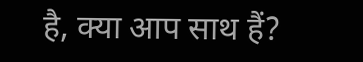है, क्या आप साथ हैं?